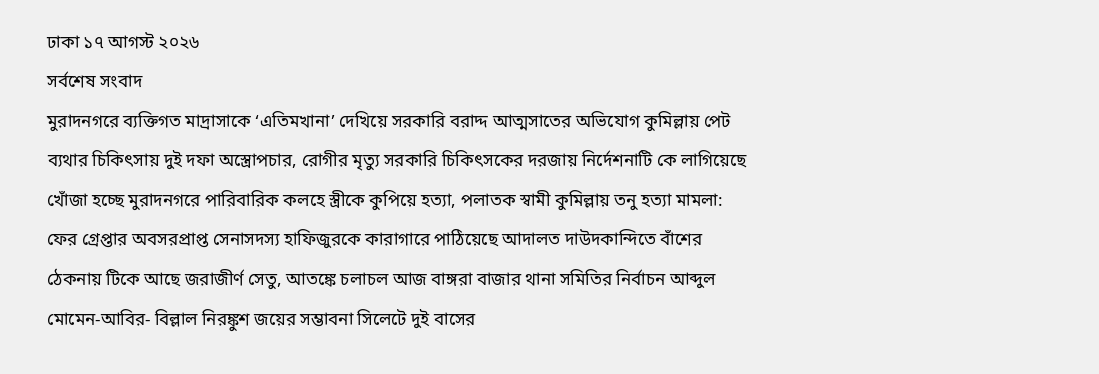ঢাকা ১৭ আগস্ট ২০২৬
সর্বশেষ সংবাদ
মুরাদনগরে ব্যক্তিগত মাদ্রাসাকে ‘এতিমখানা’ দেখিয়ে সরকারি বরাদ্দ আত্মসাতের অভিযোগ কুমিল্লায় পেট ব্যথার চিকিৎসায় দুই দফা অস্ত্রোপচার, রোগীর মৃত্যু সরকারি চিকিৎসকের দরজায় নির্দেশনাটি কে লাগিয়েছে খোঁজা হচ্ছে মুরাদনগরে পারিবারিক কলহে স্ত্রীকে কুপিয়ে হত্যা, পলাতক স্বামী কুমিল্লায় তনু হত্যা মামলা: ফের গ্রেপ্তার অবসরপ্রাপ্ত সেনাসদস্য হাফিজুরকে কারাগারে পাঠিয়েছে আদালত দাউদকান্দিতে বাঁশের ঠেকনায় টিকে আছে জরাজীর্ণ সেতু, আতঙ্কে চলাচল আজ বাঙ্গরা বাজার থানা সমিতির নির্বাচন আব্দুল মোমেন-আবির- বিল্লাল নিরঙ্কুশ জয়ের সম্ভাবনা সিলেটে দুই বাসের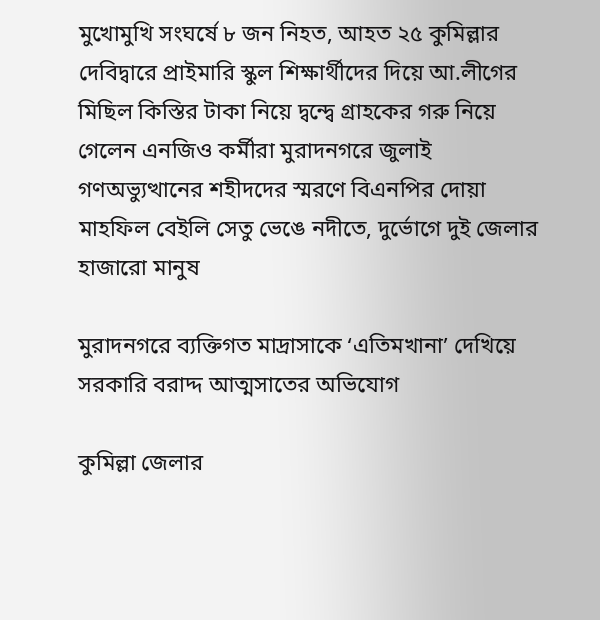মুখোমুখি সংঘর্ষে ৮ জন নিহত, আহত ২৫ কুমিল্লার দেবিদ্বারে প্রাইমারি স্কুল শিক্ষার্থীদের দিয়ে আ.লীগের মিছিল কিস্তির টাকা নিয়ে দ্বন্দ্বে গ্রাহকের গরু নিয়ে গেলেন এনজিও কর্মীরা মুরাদনগরে জুলাই গণঅভ্যুত্থানের শহীদদের স্মরণে বিএনপির দোয়া মাহফিল বেইলি সেতু ভেঙে নদীতে, দুর্ভোগে দুই জেলার হাজারো মানুষ

মুরাদনগরে ব্যক্তিগত মাদ্রাসাকে ‘এতিমখানা’ দেখিয়ে সরকারি বরাদ্দ আত্মসাতের অভিযোগ

কুমিল্লা জেলার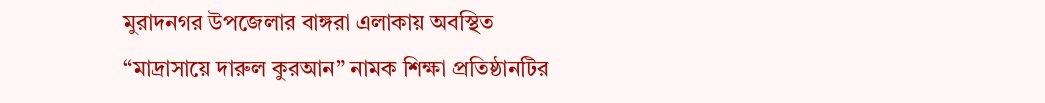মুরাদনগর উপজেলার বাঙ্গরা এলাকায় অবস্থিত “মাদ্রাসায়ে দারুল কুরআন” নামক শিক্ষা প্রতিষ্ঠানটির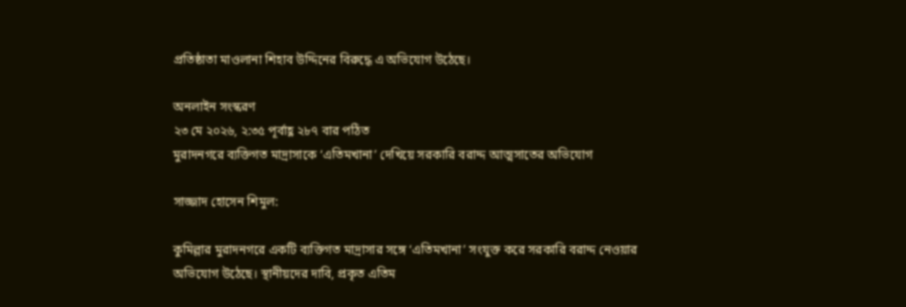প্রতিষ্ঠাতা মাওলানা শিহাব উদ্দিনের বিরুদ্ধে এ অভিযোগ উঠেছে।

অনলাইন সংস্করণ
২৩ মে ২০২৬, ২:৩৫ পূর্বাহ্ণ ২৮৭ বার পঠিত
মুরাদনগরে ব্যক্তিগত মাদ্রাসাকে ‘এতিমখানা’ দেখিয়ে সরকারি বরাদ্দ আত্মসাতের অভিযোগ

সাজ্জাদ হোসেন শিমুল:

কুমিল্লার মুরাদনগরে একটি ব্যক্তিগত মাদ্রাসার সঙ্গে ‘এতিমখানা’ সংযুক্ত করে সরকারি বরাদ্দ নেওয়ার অভিযোগ উঠেছে। স্থানীয়দের দাবি, প্রকৃত এতিম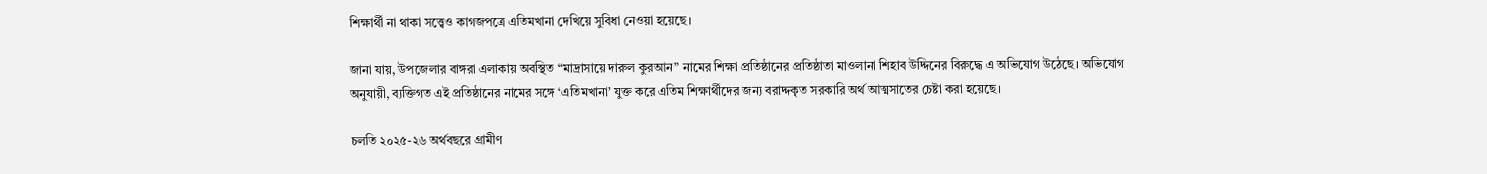শিক্ষার্থী না থাকা সত্ত্বেও কাগজপত্রে এতিমখানা দেখিয়ে সুবিধা নেওয়া হয়েছে।

জানা যায়, উপজেলার বাঙ্গরা এলাকায় অবস্থিত “মাদ্রাসায়ে দারুল কুরআন” নামের শিক্ষা প্রতিষ্ঠানের প্রতিষ্ঠাতা মাওলানা শিহাব উদ্দিনের বিরুদ্ধে এ অভিযোগ উঠেছে। অভিযোগ অনুযায়ী, ব্যক্তিগত এই প্রতিষ্ঠানের নামের সঙ্গে ‘এতিমখানা’ যুক্ত করে এতিম শিক্ষার্থীদের জন্য বরাদ্দকৃত সরকারি অর্থ আত্মসাতের চেষ্টা করা হয়েছে।

চলতি ২০২৫-২৬ অর্থবছরে গ্রামীণ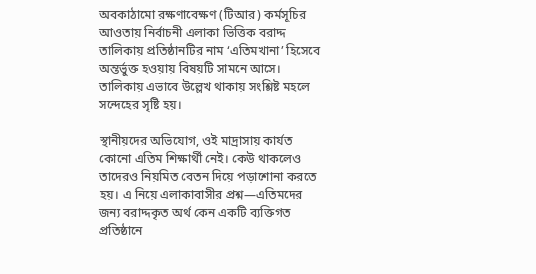অবকাঠামো রক্ষণাবেক্ষণ (টিআর) কর্মসূচির আওতায় নির্বাচনী এলাকা ভিত্তিক বরাদ্দ তালিকায় প্রতিষ্ঠানটির নাম ‘এতিমখানা’ হিসেবে অন্তর্ভুক্ত হওয়ায় বিষয়টি সামনে আসে। তালিকায় এভাবে উল্লেখ থাকায় সংশ্লিষ্ট মহলে সন্দেহের সৃষ্টি হয়।

স্থানীয়দের অভিযোগ, ওই মাদ্রাসায় কার্যত কোনো এতিম শিক্ষার্থী নেই। কেউ থাকলেও তাদেরও নিয়মিত বেতন দিয়ে পড়াশোনা করতে হয়। এ নিয়ে এলাকাবাসীর প্রশ্ন—এতিমদের জন্য বরাদ্দকৃত অর্থ কেন একটি ব্যক্তিগত প্রতিষ্ঠানে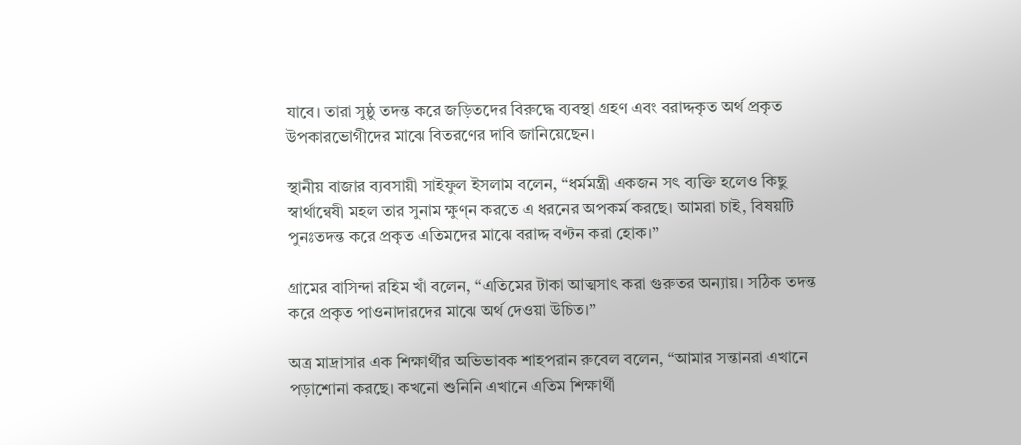যাবে। তারা সুষ্ঠু তদন্ত করে জড়িতদের বিরুদ্ধে ব্যবস্থা গ্রহণ এবং বরাদ্দকৃত অর্থ প্রকৃত উপকারভোগীদের মাঝে বিতরণের দাবি জানিয়েছেন।

স্থানীয় বাজার ব্যবসায়ী সাইফুল ইসলাম বলেন, “ধর্মমন্ত্রী একজন সৎ ব্যক্তি হলেও কিছু স্বার্থান্বেষী মহল তার সুনাম ক্ষুণ্ন করতে এ ধরনের অপকর্ম করছে। আমরা চাই, বিষয়টি পুনঃতদন্ত করে প্রকৃত এতিমদের মাঝে বরাদ্দ বণ্টন করা হোক।”

গ্রামের বাসিন্দা রহিম খাঁ বলেন, “এতিমের টাকা আত্মসাৎ করা গুরুতর অন্যায়। সঠিক তদন্ত করে প্রকৃত পাওনাদারদের মাঝে অর্থ দেওয়া উচিত।”

অত্র মাদ্রাসার এক শিক্ষার্থীর অভিভাবক শাহপরান রুবেল বলেন, “আমার সন্তানরা এখানে পড়াশোনা করছে। কখনো শুনিনি এখানে এতিম শিক্ষার্থী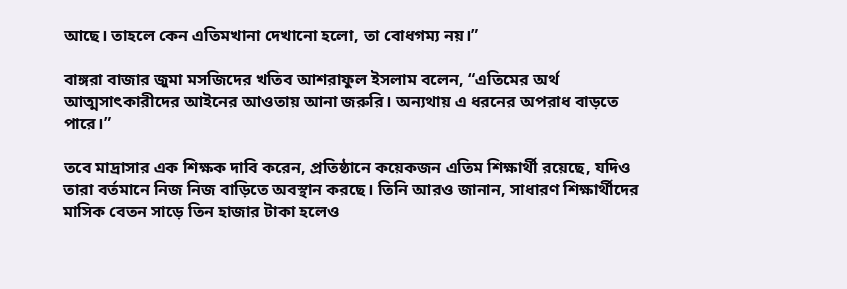আছে। তাহলে কেন এতিমখানা দেখানো হলো, তা বোধগম্য নয়।”

বাঙ্গরা বাজার জুমা মসজিদের খতিব আশরাফুল ইসলাম বলেন, “এতিমের অর্থ আত্মসাৎকারীদের আইনের আওতায় আনা জরুরি। অন্যথায় এ ধরনের অপরাধ বাড়তে পারে।”

তবে মাদ্রাসার এক শিক্ষক দাবি করেন, প্রতিষ্ঠানে কয়েকজন এতিম শিক্ষার্থী রয়েছে, যদিও তারা বর্তমানে নিজ নিজ বাড়িতে অবস্থান করছে। তিনি আরও জানান, সাধারণ শিক্ষার্থীদের মাসিক বেতন সাড়ে তিন হাজার টাকা হলেও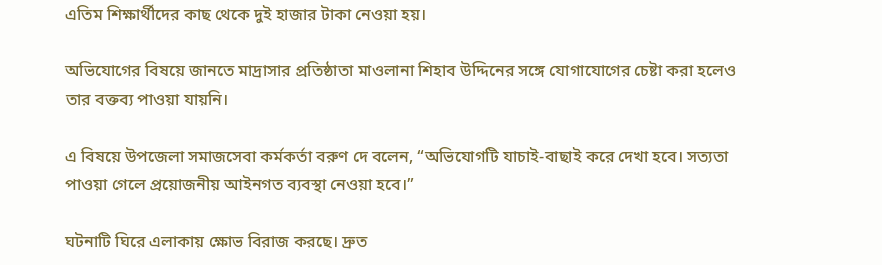এতিম শিক্ষার্থীদের কাছ থেকে দুই হাজার টাকা নেওয়া হয়।

অভিযোগের বিষয়ে জানতে মাদ্রাসার প্রতিষ্ঠাতা মাওলানা শিহাব উদ্দিনের সঙ্গে যোগাযোগের চেষ্টা করা হলেও তার বক্তব্য পাওয়া যায়নি।

এ বিষয়ে উপজেলা সমাজসেবা কর্মকর্তা বরুণ দে বলেন, “অভিযোগটি যাচাই-বাছাই করে দেখা হবে। সত্যতা পাওয়া গেলে প্রয়োজনীয় আইনগত ব্যবস্থা নেওয়া হবে।”

ঘটনাটি ঘিরে এলাকায় ক্ষোভ বিরাজ করছে। দ্রুত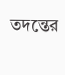তদন্তের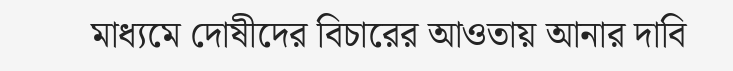মাধ্যমে দোষীদের বিচারের আওতায় আনার দাবি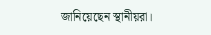জানিয়েছেন স্থানীয়রা।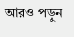আরও পড়ুন